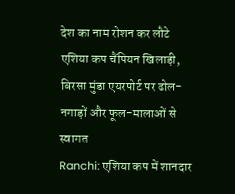देश का नाम रोशन कर लौटे एशिया कप चैंपियन खिलाड़ी, बिरसा मुंडा एयरपोर्ट पर ढोल-नगाड़ों और फूल-मालाओं से स्वागत
Ranchi: एशिया कप में शानदार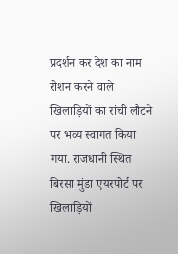प्रदर्शन कर देश का नाम रोशन करने वाले खिलाड़ियों का रांची लौटने पर भव्य स्वागत किया गया. राजधानी स्थित बिरसा मुंडा एयरपोर्ट पर खिलाड़ियों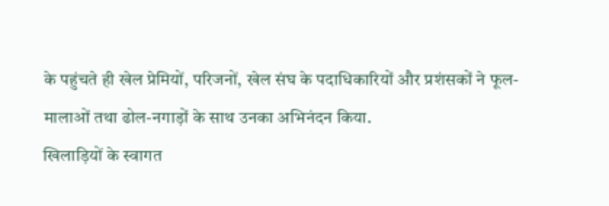के पहुंचते ही खेल प्रेमियों, परिजनों, खेल संघ के पदाधिकारियों और प्रशंसकों ने फूल-मालाओं तथा ढोल-नगाड़ों के साथ उनका अभिनंदन किया.
खिलाड़ियों के स्वागत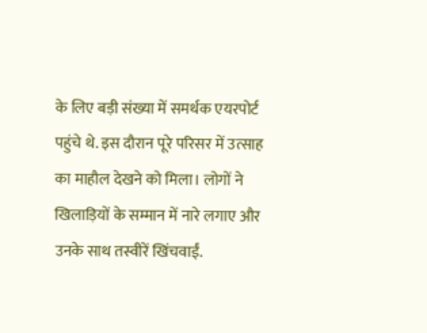के लिए बड़ी संख्या में समर्थक एयरपोर्ट पहुंचे थे. इस दौरान पूरे परिसर में उत्साह का माहौल देखने को मिला। लोगों ने खिलाड़ियों के सम्मान में नारे लगाए और उनके साथ तस्वीरें खिंचवाईं.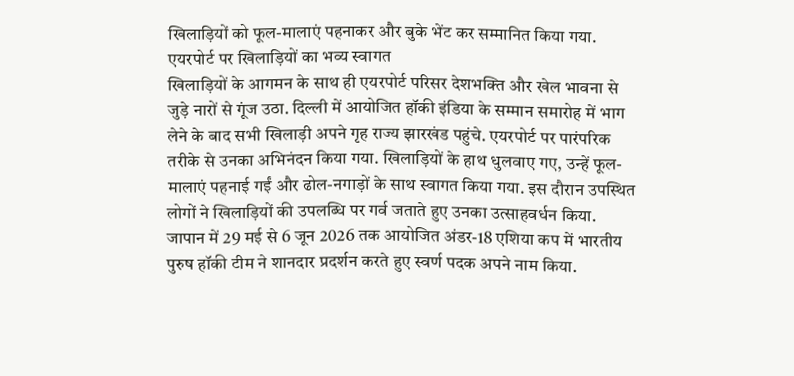खिलाड़ियों को फूल-मालाएं पहनाकर और बुके भेंट कर सम्मानित किया गया.
एयरपोर्ट पर खिलाड़ियों का भव्य स्वागत
खिलाड़ियों के आगमन के साथ ही एयरपोर्ट परिसर देशभक्ति और खेल भावना से जुड़े नारों से गूंज उठा. दिल्ली में आयोजित हॉकी इंडिया के सम्मान समारोह में भाग लेने के बाद सभी खिलाड़ी अपने गृह राज्य झारखंड पहुंचे. एयरपोर्ट पर पारंपरिक तरीके से उनका अभिनंदन किया गया. खिलाड़ियों के हाथ धुलवाए गए, उन्हें फूल-मालाएं पहनाई गईं और ढोल-नगाड़ों के साथ स्वागत किया गया. इस दौरान उपस्थित लोगों ने खिलाड़ियों की उपलब्धि पर गर्व जताते हुए उनका उत्साहवर्धन किया.
जापान में 29 मई से 6 जून 2026 तक आयोजित अंडर-18 एशिया कप में भारतीय पुरुष हॉकी टीम ने शानदार प्रदर्शन करते हुए स्वर्ण पदक अपने नाम किया.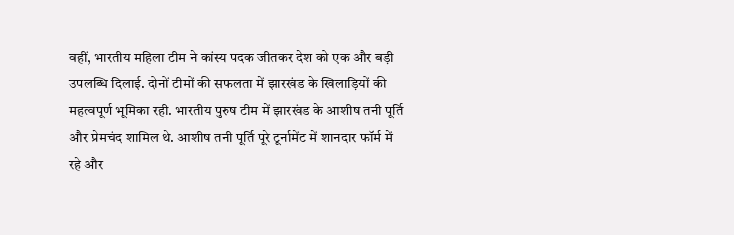वहीं, भारतीय महिला टीम ने कांस्य पदक जीतकर देश को एक और बड़ी उपलब्धि दिलाई. दोनों टीमों की सफलता में झारखंड के खिलाड़ियों की महत्वपूर्ण भूमिका रही. भारतीय पुरुष टीम में झारखंड के आशीष तनी पूर्ति और प्रेमचंद शामिल थे. आशीष तनी पूर्ति पूरे टूर्नामेंट में शानदार फॉर्म में रहे और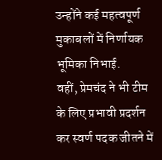उन्होंने कई महत्वपूर्ण मुकाबलों में निर्णायक भूमिका निभाई.
वहीं, प्रेमचंद ने भी टीम के लिए प्रभावी प्रदर्शन कर स्वर्ण पदक जीतने में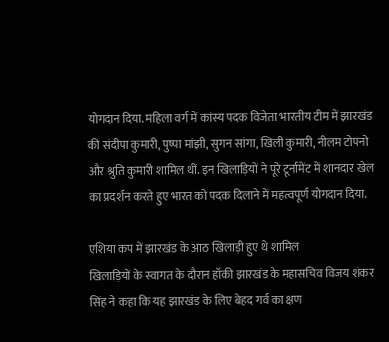योगदान दिया. महिला वर्ग में कांस्य पदक विजेता भारतीय टीम में झारखंड की संदीपा कुमारी, पुष्पा मांझी, सुगन सांगा, खिली कुमारी, नीलम टोपनो और श्रुति कुमारी शामिल थीं. इन खिलाड़ियों ने पूरे टूर्नामेंट में शानदार खेल का प्रदर्शन करते हुए भारत को पदक दिलाने में महत्वपूर्ण योगदान दिया.

एशिया कप में झारखंड के आठ खिलाड़ी हुए थे शामिल
खिलाड़ियों के स्वागत के दौरान हॉकी झारखंड के महासचिव विजय शंकर सिंह ने कहा कि यह झारखंड के लिए बेहद गर्व का क्षण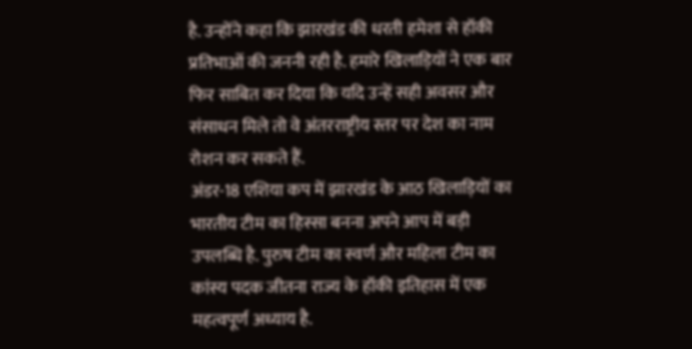है. उन्होंने कहा कि झारखंड की धरती हमेशा से हॉकी प्रतिभाओं की जननी रही है. हमारे खिलाड़ियों ने एक बार फिर साबित कर दिया कि यदि उन्हें सही अवसर और संसाधन मिले तो वे अंतरराष्ट्रीय स्तर पर देश का नाम रोशन कर सकते हैं.
अंडर-18 एशिया कप में झारखंड के आठ खिलाड़ियों का भारतीय टीम का हिस्सा बनना अपने आप में बड़ी उपलब्धि है. पुरुष टीम का स्वर्ण और महिला टीम का कांस्य पदक जीतना राज्य के हॉकी इतिहास में एक महत्वपूर्ण अध्याय है.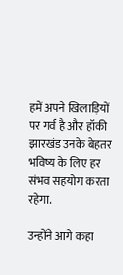हमें अपने खिलाड़ियों पर गर्व है और हॉकी झारखंड उनके बेहतर भविष्य के लिए हर संभव सहयोग करता रहेगा.

उन्होंने आगे कहा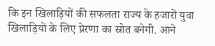कि इन खिलाड़ियों की सफलता राज्य के हजारों युवा खिलाड़ियों के लिए प्रेरणा का स्रोत बनेगी. आने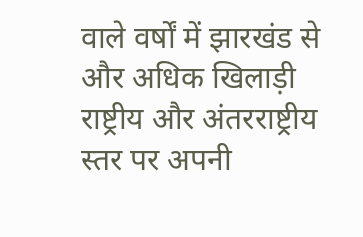वाले वर्षों में झारखंड से और अधिक खिलाड़ी राष्ट्रीय और अंतरराष्ट्रीय स्तर पर अपनी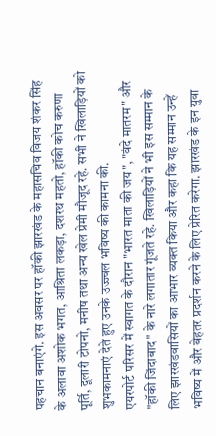पहचान बनाएंगे. इस अवसर पर हॉकी झारखंड के महासचिव विजय शंकर सिंह के अलावा अशोक भगत, आश्रिता लकड़ा, दशरथ महतो, हॉकी कोच करुणा पूर्ति, दूलारी टोपनो, मनीष तथा अन्य खेल प्रेमी मौजूद रहे. सभी ने खिलाड़ियों को शुभकामनाएं देते हुए उनके उज्ज्वल भविष्य की कामना की.
एयरपोर्ट परिसर में स्वागत के दौरान "भारत माता की जय", "वंदे मातरम" और "हॉकी जिंदाबाद" के नारे लगातार गूंजते रहे. खिलाड़ियों ने भी इस सम्मान के लिए झारखंडवासियों का आभार व्यक्त किया और कहा कि यह सम्मान उन्हें भविष्य में और बेहतर प्रदर्शन करने के लिए प्रेरित करेगा. झारखंड के इन युवा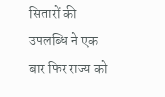सितारों की उपलब्धि ने एक बार फिर राज्य को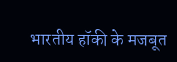भारतीय हॉकी के मजबूत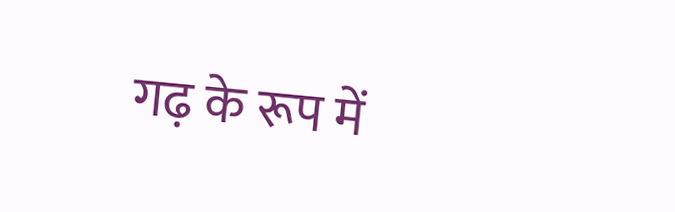गढ़ के रूप में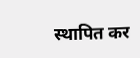स्थापित कर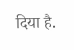दिया है.